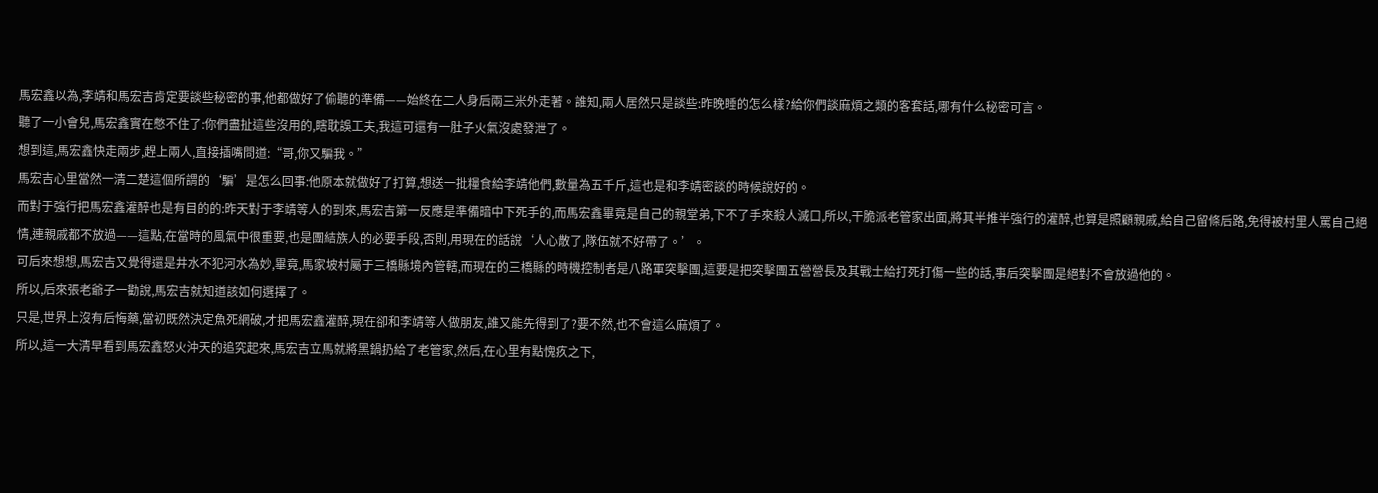馬宏鑫以為,李靖和馬宏吉肯定要談些秘密的事,他都做好了偷聽的準備——始終在二人身后兩三米外走著。誰知,兩人居然只是談些:昨晚睡的怎么樣?給你們談麻煩之類的客套話,哪有什么秘密可言。
聽了一小會兒,馬宏鑫實在憋不住了:你們盡扯這些沒用的,瞎耽誤工夫,我這可還有一肚子火氣沒處發泄了。
想到這,馬宏鑫快走兩步,趕上兩人,直接插嘴問道:“哥,你又騙我。”
馬宏吉心里當然一清二楚這個所謂的‘騙’是怎么回事:他原本就做好了打算,想送一批糧食給李靖他們,數量為五千斤,這也是和李靖密談的時候說好的。
而對于強行把馬宏鑫灌醉也是有目的的:昨天對于李靖等人的到來,馬宏吉第一反應是準備暗中下死手的,而馬宏鑫畢竟是自己的親堂弟,下不了手來殺人滅口,所以,干脆派老管家出面,將其半推半強行的灌醉,也算是照顧親戚,給自己留條后路,免得被村里人罵自己絕情,連親戚都不放過——這點,在當時的風氣中很重要,也是團結族人的必要手段,否則,用現在的話說‘人心散了,隊伍就不好帶了。’。
可后來想想,馬宏吉又覺得還是井水不犯河水為妙,畢竟,馬家坡村屬于三橋縣境內管轄,而現在的三橋縣的時機控制者是八路軍突擊團,這要是把突擊團五營營長及其戰士給打死打傷一些的話,事后突擊團是絕對不會放過他的。
所以,后來張老爺子一勸說,馬宏吉就知道該如何選擇了。
只是,世界上沒有后悔藥,當初既然決定魚死網破,才把馬宏鑫灌醉,現在卻和李靖等人做朋友,誰又能先得到了?要不然,也不會這么麻煩了。
所以,這一大清早看到馬宏鑫怒火沖天的追究起來,馬宏吉立馬就將黑鍋扔給了老管家,然后,在心里有點愧疚之下,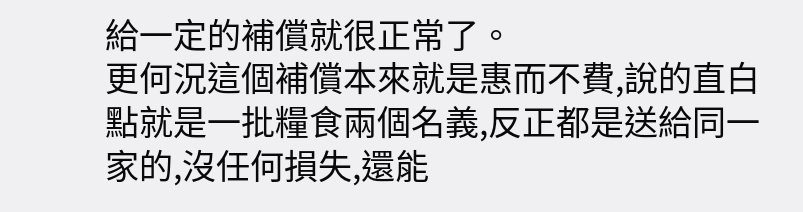給一定的補償就很正常了。
更何況這個補償本來就是惠而不費,說的直白點就是一批糧食兩個名義,反正都是送給同一家的,沒任何損失,還能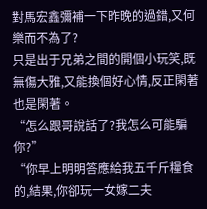對馬宏鑫彌補一下昨晚的過錯,又何樂而不為了?
只是出于兄弟之間的開個小玩笑,既無傷大雅,又能換個好心情,反正閑著也是閑著。
“怎么跟哥說話了?我怎么可能騙你?”
“你早上明明答應給我五千斤糧食的,結果,你卻玩一女嫁二夫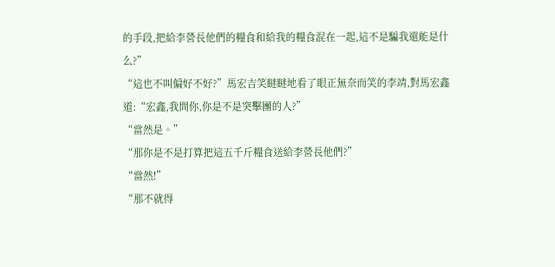的手段,把給李營長他們的糧食和給我的糧食混在一起,這不是騙我還能是什么?”
“這也不叫偏好不好?”馬宏吉笑瞇瞇地看了眼正無奈而笑的李靖,對馬宏鑫道:“宏鑫,我問你,你是不是突擊團的人?”
“當然是。”
“那你是不是打算把這五千斤糧食送給李營長他們?”
“當然!”
“那不就得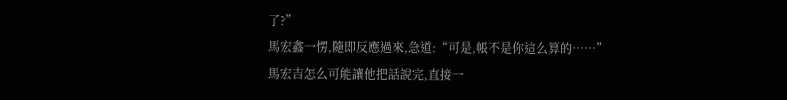了?”
馬宏鑫一愣,隨即反應過來,急道:“可是,帳不是你這么算的……”
馬宏吉怎么可能讓他把話說完,直接一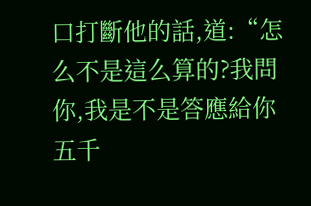口打斷他的話,道:“怎么不是這么算的?我問你,我是不是答應給你五千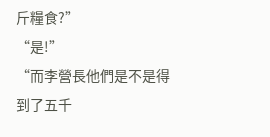斤糧食?”
“是!”
“而李營長他們是不是得到了五千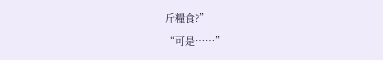斤糧食?”
“可是……”